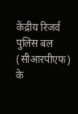केंद्रीय रिजर्व पुलिस बल (सीआरपीएफ) के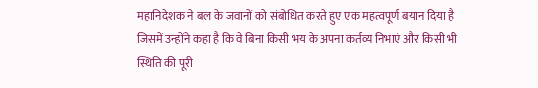महानिदेशक ने बल के जवानों को संबोधित करते हुए एक महत्वपूर्ण बयान दिया है जिसमें उन्होंने कहा है कि वे बिना किसी भय के अपना कर्तव्य निभाएं और किसी भी स्थिति की पूरी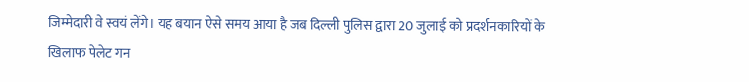जिम्मेदारी वे स्वयं लेंगे। यह बयान ऐसे समय आया है जब दिल्ली पुलिस द्वारा 20 जुलाई को प्रदर्शनकारियों के खिलाफ पेलेट गन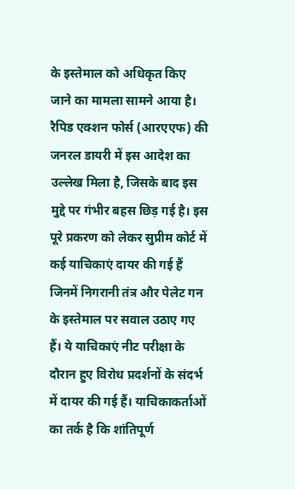के इस्तेमाल को अधिकृत किए जाने का मामला सामने आया है। रैपिड एक्शन फोर्स (आरएएफ) की जनरल डायरी में इस आदेश का उल्लेख मिला है, जिसके बाद इस मुद्दे पर गंभीर बहस छिड़ गई है। इस पूरे प्रकरण को लेकर सुप्रीम कोर्ट में कई याचिकाएं दायर की गई हैं जिनमें निगरानी तंत्र और पेलेट गन के इस्तेमाल पर सवाल उठाए गए हैं। ये याचिकाएं नीट परीक्षा के दौरान हुए विरोध प्रदर्शनों के संदर्भ में दायर की गई हैं। याचिकाकर्ताओं का तर्क है कि शांतिपूर्ण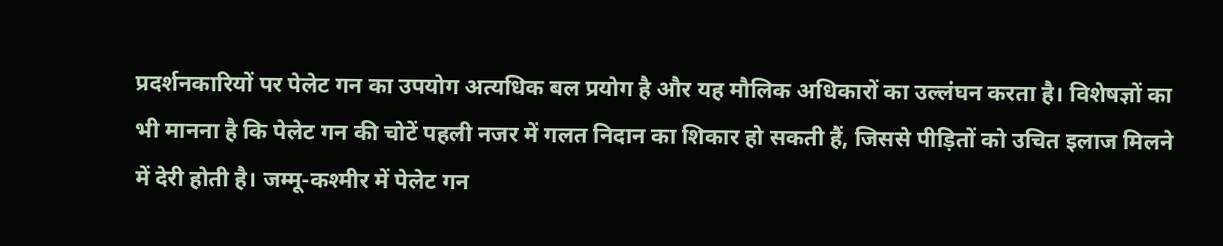प्रदर्शनकारियों पर पेलेट गन का उपयोग अत्यधिक बल प्रयोग है और यह मौलिक अधिकारों का उल्लंघन करता है। विशेषज्ञों का भी मानना है कि पेलेट गन की चोटें पहली नजर में गलत निदान का शिकार हो सकती हैं, जिससे पीड़ितों को उचित इलाज मिलने में देरी होती है। जम्मू-कश्मीर में पेलेट गन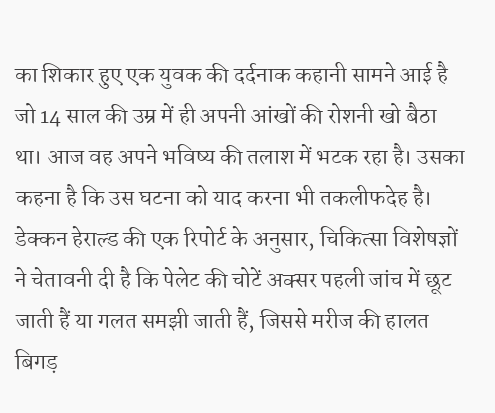का शिकार हुए एक युवक की दर्दनाक कहानी सामने आई है जो 14 साल की उम्र में ही अपनी आंखों की रोशनी खो बैठा था। आज वह अपने भविष्य की तलाश में भटक रहा है। उसका कहना है कि उस घटना को याद करना भी तकलीफदेह है। डेक्कन हेराल्ड की एक रिपोर्ट के अनुसार, चिकित्सा विशेषज्ञों ने चेतावनी दी है कि पेलेट की चोटें अक्सर पहली जांच में छूट जाती हैं या गलत समझी जाती हैं, जिससे मरीज की हालत बिगड़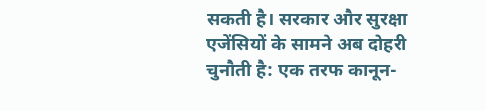सकती है। सरकार और सुरक्षा एजेंसियों के सामने अब दोहरी चुनौती है: एक तरफ कानून-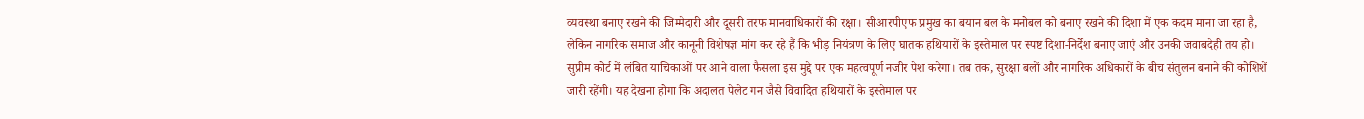व्यवस्था बनाए रखने की जिम्मेदारी और दूसरी तरफ मानवाधिकारों की रक्षा। सीआरपीएफ प्रमुख का बयान बल के मनोबल को बनाए रखने की दिशा में एक कदम माना जा रहा है, लेकिन नागरिक समाज और कानूनी विशेषज्ञ मांग कर रहे हैं कि भीड़ नियंत्रण के लिए घातक हथियारों के इस्तेमाल पर स्पष्ट दिशा-निर्देश बनाए जाएं और उनकी जवाबदेही तय हो। सुप्रीम कोर्ट में लंबित याचिकाओं पर आने वाला फैसला इस मुद्दे पर एक महत्वपूर्ण नजीर पेश करेगा। तब तक, सुरक्षा बलों और नागरिक अधिकारों के बीच संतुलन बनाने की कोशिशें जारी रहेंगी। यह देखना होगा कि अदालत पेलेट गन जैसे विवादित हथियारों के इस्तेमाल पर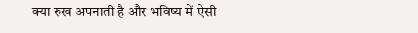क्या रुख अपनाती है और भविष्य में ऐसी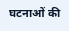घटनाओं की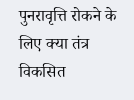पुनरावृत्ति रोकने के लिए क्या तंत्र विकसित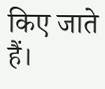किए जाते हैं।